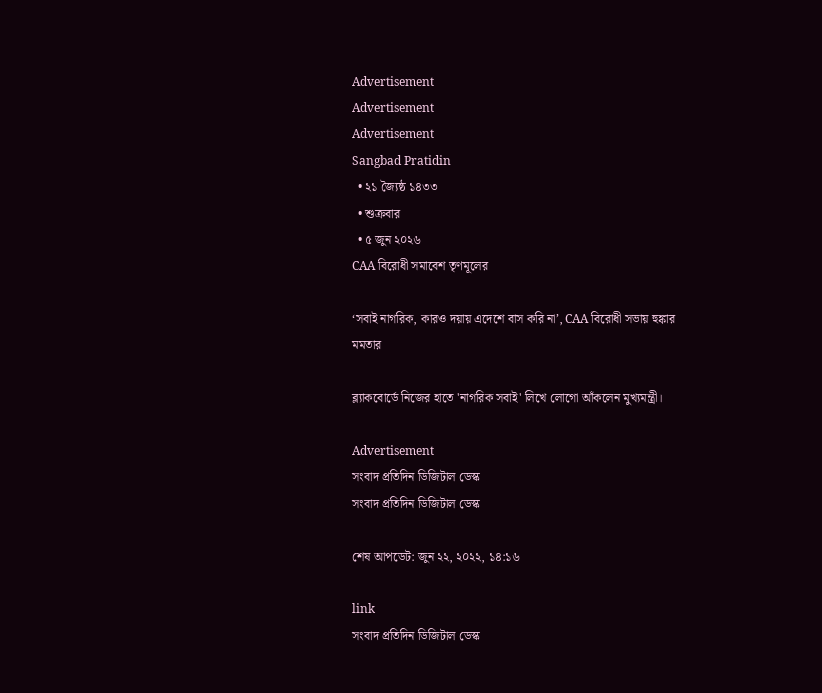Advertisement
Advertisement
Advertisement
Sangbad Pratidin
  • ২১ জ্যৈষ্ঠ ১৪৩৩
  • শুক্রবার
  • ৫ জুন ২০২৬
CAA বিরোধী সমাবেশ তৃণমূলের

‘সবাই নাগরিক, কারও দয়ায় এদেশে বাস করি না’, CAA বিরোধী সভায় হুঙ্কার মমতার

ব্ল্যাকবোর্ডে নিজের হাতে 'নাগরিক সবাই' লিখে লোগো আঁকলেন মুখ্যমন্ত্রী।

Advertisement
সংবাদ প্রতিদিন ডিজিটাল ডেস্ক
সংবাদ প্রতিদিন ডিজিটাল ডেস্ক

শেষ আপডেট: জুন ২২, ২০২২, ১৪:১৬

link
সংবাদ প্রতিদিন ডিজিটাল ডেস্ক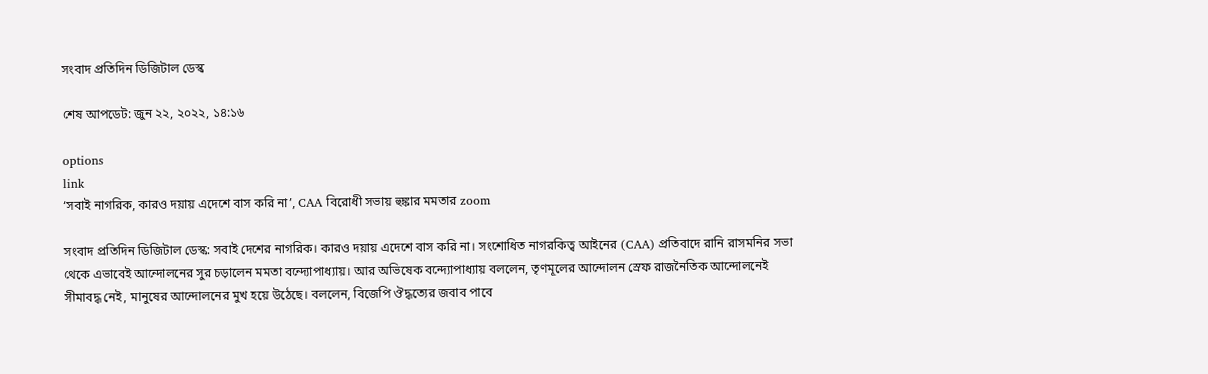সংবাদ প্রতিদিন ডিজিটাল ডেস্ক

শেষ আপডেট: জুন ২২, ২০২২, ১৪:১৬

options
link
‘সবাই নাগরিক, কারও দয়ায় এদেশে বাস করি না’, CAA বিরোধী সভায় হুঙ্কার মমতার zoom

সংবাদ প্রতিদিন ডিজিটাল ডেস্ক: সবাই দেশের নাগরিক। কারও দয়ায় এদেশে বাস করি না। সংশোধিত নাগরকিত্ব আইনের (CAA) প্রতিবাদে রানি রাসমনির সভা থেকে এভাবেই আন্দোলনের সুর চড়ালেন মমতা বন্দ্যোপাধ্যায়। আর অভিষেক বন্দ্যোপাধ্যায় বললেন, তৃণমূলের আন্দোলন স্রেফ রাজনৈতিক আন্দোলনেই সীমাবদ্ধ নেই, মানুষের আন্দোলনের মুখ হয়ে উঠেছে। বললেন, বিজেপি ঔদ্ধত্যের জবাব পাবে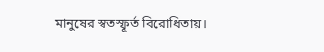মানুষের স্বতস্ফূর্ত বিরোধিতায়।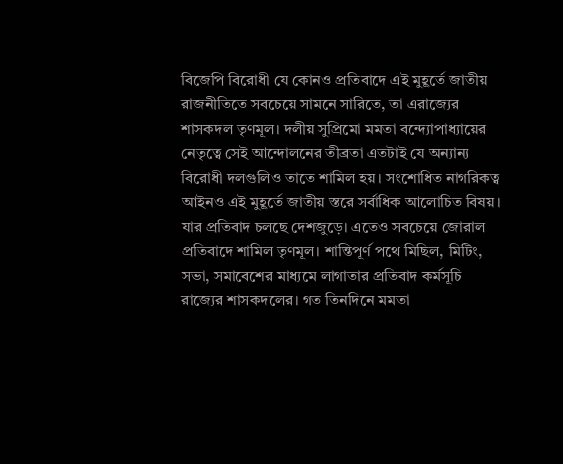বিজেপি বিরোধী যে কোনও প্রতিবাদে এই মুহূর্তে জাতীয় রাজনীতিতে সবচেয়ে সামনে সারিতে, তা এরাজ্যের শাসকদল তৃণমূল। দলীয় সুপ্রিমো মমতা বন্দ্যোপাধ্যায়ের নেতৃত্বে সেই আন্দোলনের তীব্রতা এতটাই যে অন্যান্য বিরোধী দলগুলিও তাতে শামিল হয়। সংশোধিত নাগরিকত্ব আইনও এই মুহূর্তে জাতীয় স্তরে সর্বাধিক আলোচিত বিষয়। যার প্রতিবাদ চলছে দেশজুড়ে। এতেও সবচেয়ে জোরাল প্রতিবাদে শামিল তৃণমূল। শান্তিপূর্ণ পথে মিছিল, মিটিং, সভা, সমাবেশের মাধ্যমে লাগাতার প্রতিবাদ কর্মসূচি রাজ্যের শাসকদলের। গত তিনদিনে মমতা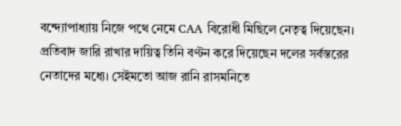বন্দ্যোপাধ্যায় নিজে পথে নেমে CAA বিরোধী মিছিলে নেতৃত্ব দিয়েছেন। প্রতিবাদ জারি রাখার দায়িত্ব তিনি বণ্টন করে দিয়েছেন দলের সর্বস্তরের নেতাদের মধ্যে। সেইমতো আজ রানি রাসমনিতে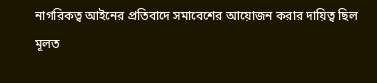নাগরিকত্ব আইনের প্রতিবাদে সমাবেশের আয়োজন করার দায়িত্ব ছিল মূলত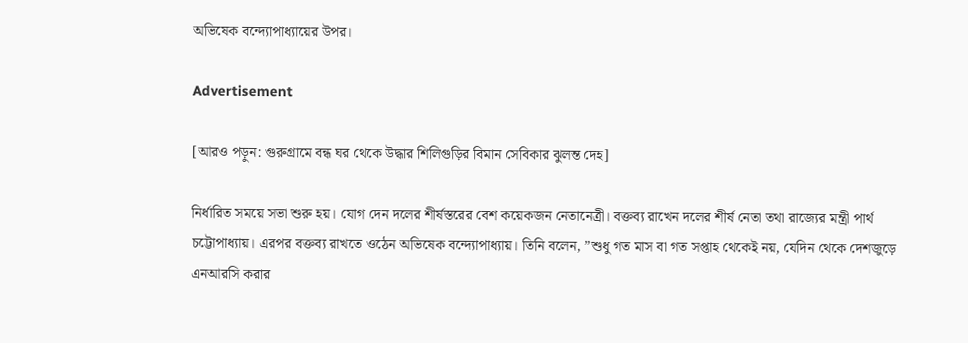অভিষেক বন্দ্যোপাধ্যায়ের উপর।

Advertisement

[আরও পড়ুন: গুরুগ্রামে বন্ধ ঘর থেকে উদ্ধার শিলিগুড়ির বিমান সেবিকার ঝুলন্ত দেহ]

নির্ধারিত সময়ে সভা শুরু হয়। যোগ দেন দলের শীর্ষস্তরের বেশ কয়েকজন নেতানেত্রী। বক্তব্য রাখেন দলের শীর্ষ নেতা তথা রাজ্যের মন্ত্রী পার্থ চট্টোপাধ্যায়। এরপর বক্তব্য রাখতে ওঠেন অভিষেক বন্দ্যোপাধ্যায়। তিনি বলেন, ”শুধু গত মাস বা গত সপ্তাহ থেকেই নয়, যেদিন থেকে দেশজুড়ে এনআরসি করার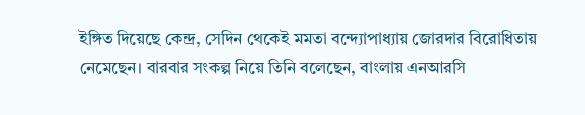ইঙ্গিত দিয়েছে কেন্দ্র, সেদিন থেকেই মমতা বন্দ্যোপাধ্যায় জোরদার বিরোধিতায় নেমেছেন। বারবার সংকল্প নিয়ে তিনি বলেছেন, বাংলায় এনআরসি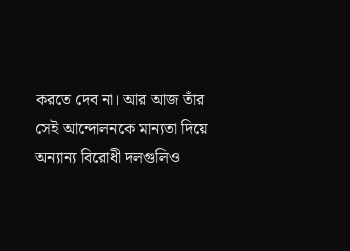করতে দেব না। আর আজ তাঁর সেই আন্দোলনকে মান্যতা দিয়ে অন্যান্য বিরোধী দলগুলিও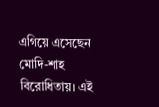এগিয়ে এসেছেন মোদি-শাহ বিরোধিতায়। এই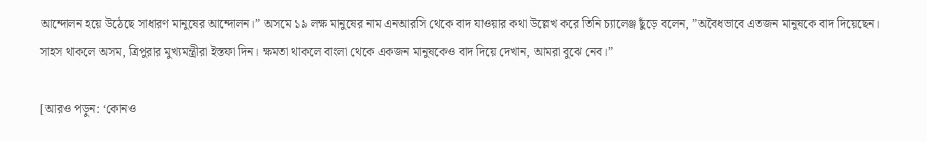আন্দোলন হয়ে উঠেছে সাধারণ মানুষের আন্দোলন।” অসমে ১৯ লক্ষ মানুষের নাম এনআরসি থেকে বাদ যাওয়ার কথা উল্লেখ করে তিনি চ্যালেঞ্জ ছুঁড়ে বলেন, ”অবৈধভাবে এতজন মানুষকে বাদ দিয়েছেন। সাহস থাকলে অসম, ত্রিপুরার মুখ্যমন্ত্রীরা ইস্তফা দিন। ক্ষমতা থাকলে বাংলা থেকে একজন মানুষকেও বাদ দিয়ে দেখান, আমরা বুঝে নেব।”

[আরও পড়ুন: ‘কোনও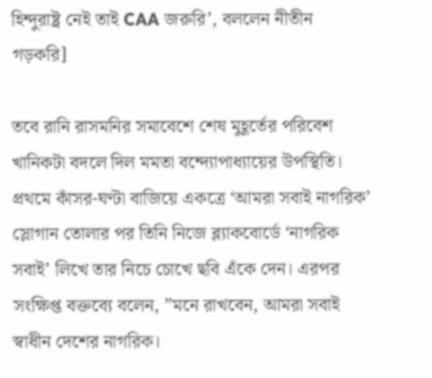হিন্দুরাষ্ট্র নেই তাই CAA জরুরি’, বললেন নীতীন গড়করি]

তবে রানি রাসমনির সমাবেশে শেষ মুহূর্তের পরিবেশ খানিকটা বদলে দিল মমতা বন্দ্যোপাধ্যায়ের উপস্থিতি। প্রথমে কাঁসর-ঘণ্টা বাজিয়ে একত্রে ‘আমরা সবাই নাগরিক’ স্লোগান তোলার পর তিনি নিজে ব্ল্যাকবোর্ডে ‘নাগরিক সবাই’ লিখে তার নিচে চোখে ছবি এঁকে দেন। এরপর সংক্ষিপ্ত বক্তব্যে বলেন, ”মনে রাখবেন, আমরা সবাই স্বাধীন দেশের নাগরিক।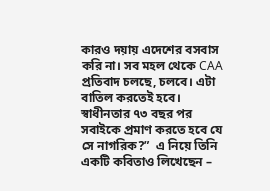কারও দয়ায় এদেশের বসবাস করি না। সব মহল থেকে CAA প্রতিবাদ চলছে, চলবে। এটা বাতিল করতেই হবে। স্বাধীনতার ৭৩ বছর পর সবাইকে প্রমাণ করতে হবে যে সে নাগরিক?”  এ নিয়ে তিনি একটি কবিতাও লিখেছেন –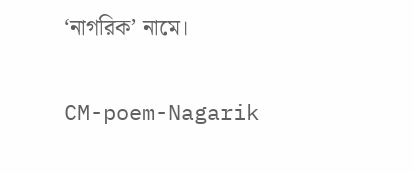‘নাগরিক’ নামে।

CM-poem-Nagarik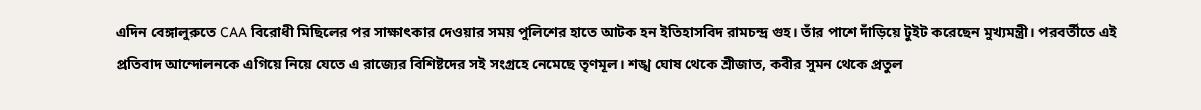এদিন বেঙ্গালুরুতে CAA বিরোধী মিছিলের পর সাক্ষাৎকার দেওয়ার সময় পুলিশের হাতে আটক হন ইতিহাসবিদ রামচন্দ্র গুহ। তাঁর পাশে দাঁড়িয়ে টুইট করেছেন মুখ্যমন্ত্রী। পরবর্তীতে এই প্রতিবাদ আন্দোলনকে এগিয়ে নিয়ে যেতে এ রাজ্যের বিশিষ্টদের সই সংগ্রহে নেমেছে তৃণমূল। শঙ্খ ঘোষ থেকে শ্রীজাত, কবীর সুমন থেকে প্রতুল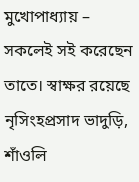মুখোপাধ্যায় – সকলেই সই করেছেন তাতে। স্বাক্ষর রয়েছে নৃসিংহপ্রসাদ ভাদুড়ি, শাঁওলি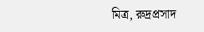মিত্র, রুদ্রপ্রসাদ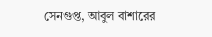সেনগুপ্ত, আবুল বাশারের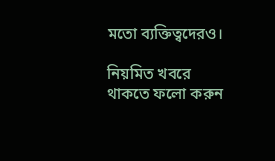মতো ব্যক্তিত্বদেরও।

নিয়মিত খবরে থাকতে ফলো করুন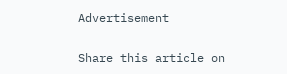Advertisement

Share this article on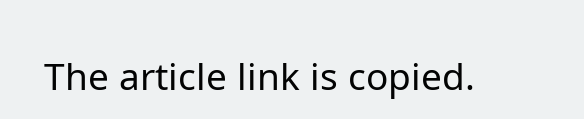The article link is copied.